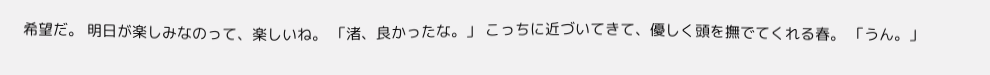希望だ。 明日が楽しみなのって、楽しいね。 「渚、良かったな。」 こっちに近づいてきて、優しく頭を撫でてくれる春。 「うん。」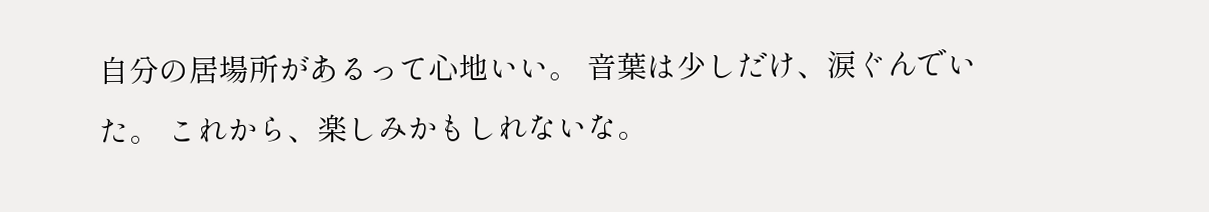自分の居場所があるって心地いい。 音葉は少しだけ、涙ぐんでいた。 これから、楽しみかもしれないな。